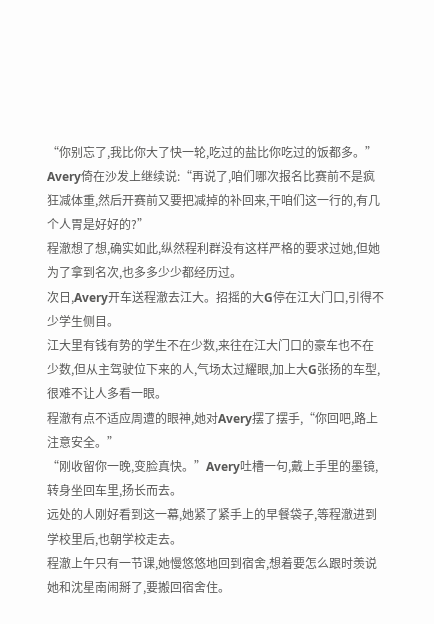“你别忘了,我比你大了快一轮,吃过的盐比你吃过的饭都多。”
Avery倚在沙发上继续说:“再说了,咱们哪次报名比赛前不是疯狂减体重,然后开赛前又要把减掉的补回来,干咱们这一行的,有几个人胃是好好的?”
程澈想了想,确实如此,纵然程利群没有这样严格的要求过她,但她为了拿到名次,也多多少少都经历过。
次日,Avery开车送程澈去江大。招摇的大G停在江大门口,引得不少学生侧目。
江大里有钱有势的学生不在少数,来往在江大门口的豪车也不在少数,但从主驾驶位下来的人,气场太过耀眼,加上大G张扬的车型,很难不让人多看一眼。
程澈有点不适应周遭的眼神,她对Avery摆了摆手,“你回吧,路上注意安全。”
“刚收留你一晚,变脸真快。”Avery吐槽一句,戴上手里的墨镜,转身坐回车里,扬长而去。
远处的人刚好看到这一幕,她紧了紧手上的早餐袋子,等程澈进到学校里后,也朝学校走去。
程澈上午只有一节课,她慢悠悠地回到宿舍,想着要怎么跟时羡说她和沈星南闹掰了,要搬回宿舍住。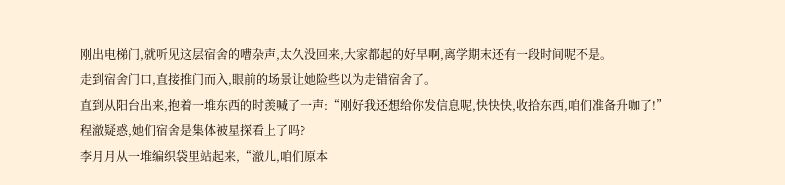刚出电梯门,就听见这层宿舍的嘈杂声,太久没回来,大家都起的好早啊,离学期末还有一段时间呢不是。
走到宿舍门口,直接推门而入,眼前的场景让她险些以为走错宿舍了。
直到从阳台出来,抱着一堆东西的时羡喊了一声:“刚好我还想给你发信息呢,快快快,收拾东西,咱们准备升咖了!”
程澈疑惑,她们宿舍是集体被星探看上了吗?
李月月从一堆编织袋里站起来,“澈儿,咱们原本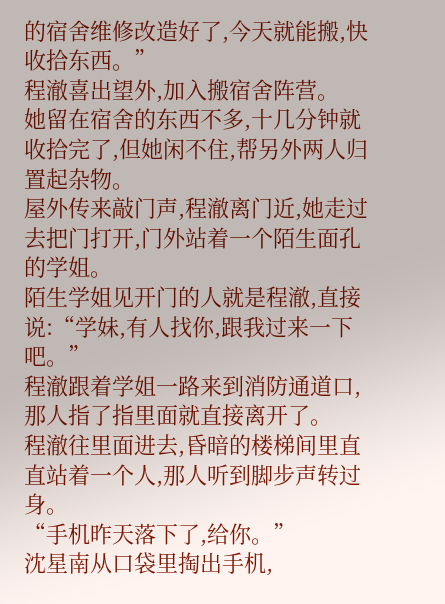的宿舍维修改造好了,今天就能搬,快收拾东西。”
程澈喜出望外,加入搬宿舍阵营。
她留在宿舍的东西不多,十几分钟就收拾完了,但她闲不住,帮另外两人归置起杂物。
屋外传来敲门声,程澈离门近,她走过去把门打开,门外站着一个陌生面孔的学姐。
陌生学姐见开门的人就是程澈,直接说:“学妹,有人找你,跟我过来一下吧。”
程澈跟着学姐一路来到消防通道口,那人指了指里面就直接离开了。
程澈往里面进去,昏暗的楼梯间里直直站着一个人,那人听到脚步声转过身。
“手机昨天落下了,给你。”
沈星南从口袋里掏出手机,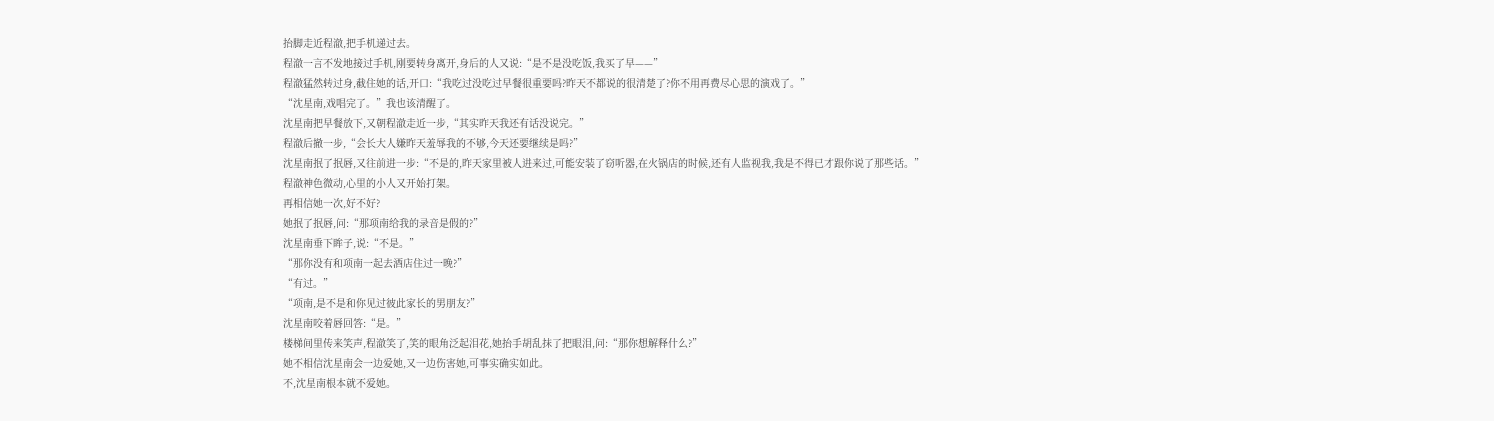抬脚走近程澈,把手机递过去。
程澈一言不发地接过手机,刚要转身离开,身后的人又说:“是不是没吃饭,我买了早——”
程澈猛然转过身,截住她的话,开口:“我吃过没吃过早餐很重要吗?昨天不都说的很清楚了?你不用再费尽心思的演戏了。”
“沈星南,戏唱完了。”我也该清醒了。
沈星南把早餐放下,又朝程澈走近一步,“其实昨天我还有话没说完。”
程澈后撤一步,“会长大人嫌昨天羞辱我的不够,今天还要继续是吗?”
沈星南抿了抿唇,又往前进一步:“不是的,昨天家里被人进来过,可能安装了窃听器,在火锅店的时候,还有人监视我,我是不得已才跟你说了那些话。”
程澈神色微动,心里的小人又开始打架。
再相信她一次,好不好?
她抿了抿唇,问:“那项南给我的录音是假的?”
沈星南垂下眸子,说:“不是。”
“那你没有和项南一起去酒店住过一晚?”
“有过。”
“项南,是不是和你见过彼此家长的男朋友?”
沈星南咬着唇回答:“是。”
楼梯间里传来笑声,程澈笑了,笑的眼角泛起泪花,她抬手胡乱抹了把眼泪,问:“那你想解释什么?”
她不相信沈星南会一边爱她,又一边伤害她,可事实确实如此。
不,沈星南根本就不爱她。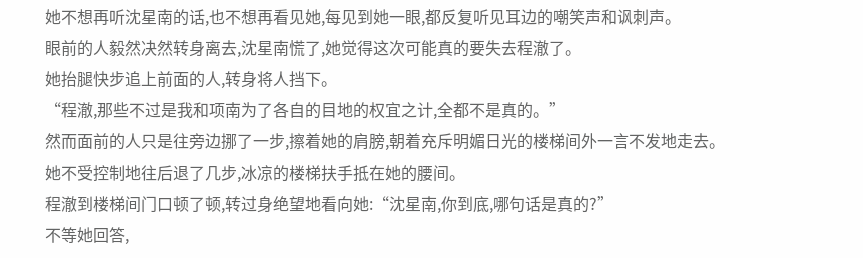她不想再听沈星南的话,也不想再看见她,每见到她一眼,都反复听见耳边的嘲笑声和讽刺声。
眼前的人毅然决然转身离去,沈星南慌了,她觉得这次可能真的要失去程澈了。
她抬腿快步追上前面的人,转身将人挡下。
“程澈,那些不过是我和项南为了各自的目地的权宜之计,全都不是真的。”
然而面前的人只是往旁边挪了一步,擦着她的肩膀,朝着充斥明媚日光的楼梯间外一言不发地走去。
她不受控制地往后退了几步,冰凉的楼梯扶手抵在她的腰间。
程澈到楼梯间门口顿了顿,转过身绝望地看向她:“沈星南,你到底,哪句话是真的?”
不等她回答,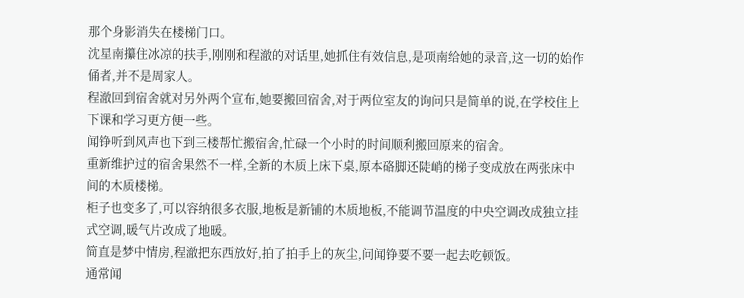那个身影消失在楼梯门口。
沈星南攥住冰凉的扶手,刚刚和程澈的对话里,她抓住有效信息,是项南给她的录音,这一切的始作俑者,并不是周家人。
程澈回到宿舍就对另外两个宣布,她要搬回宿舍,对于两位室友的询问只是简单的说,在学校住上下课和学习更方便一些。
闻铮听到风声也下到三楼帮忙搬宿舍,忙碌一个小时的时间顺利搬回原来的宿舍。
重新维护过的宿舍果然不一样,全新的木质上床下桌,原本硌脚还陡峭的梯子变成放在两张床中间的木质楼梯。
柜子也变多了,可以容纳很多衣服,地板是新铺的木质地板,不能调节温度的中央空调改成独立挂式空调,暖气片改成了地暖。
简直是梦中情房,程澈把东西放好,拍了拍手上的灰尘,问闻铮要不要一起去吃顿饭。
通常闻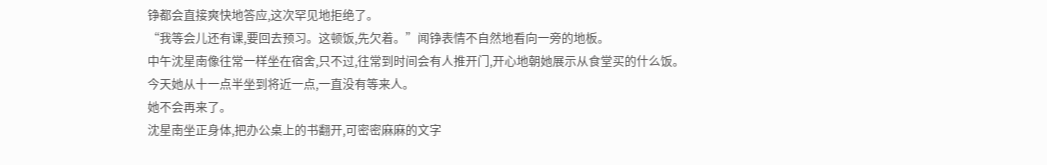铮都会直接爽快地答应,这次罕见地拒绝了。
“我等会儿还有课,要回去预习。这顿饭,先欠着。”闻铮表情不自然地看向一旁的地板。
中午沈星南像往常一样坐在宿舍,只不过,往常到时间会有人推开门,开心地朝她展示从食堂买的什么饭。
今天她从十一点半坐到将近一点,一直没有等来人。
她不会再来了。
沈星南坐正身体,把办公桌上的书翻开,可密密麻麻的文字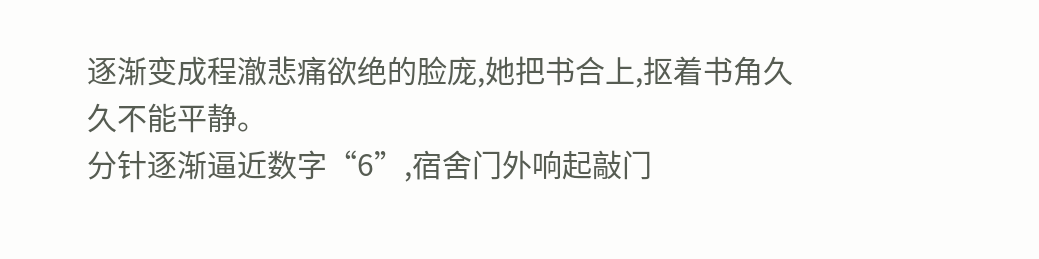逐渐变成程澈悲痛欲绝的脸庞,她把书合上,抠着书角久久不能平静。
分针逐渐逼近数字“6”,宿舍门外响起敲门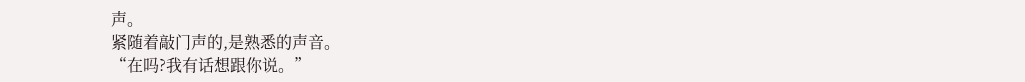声。
紧随着敲门声的,是熟悉的声音。
“在吗?我有话想跟你说。”